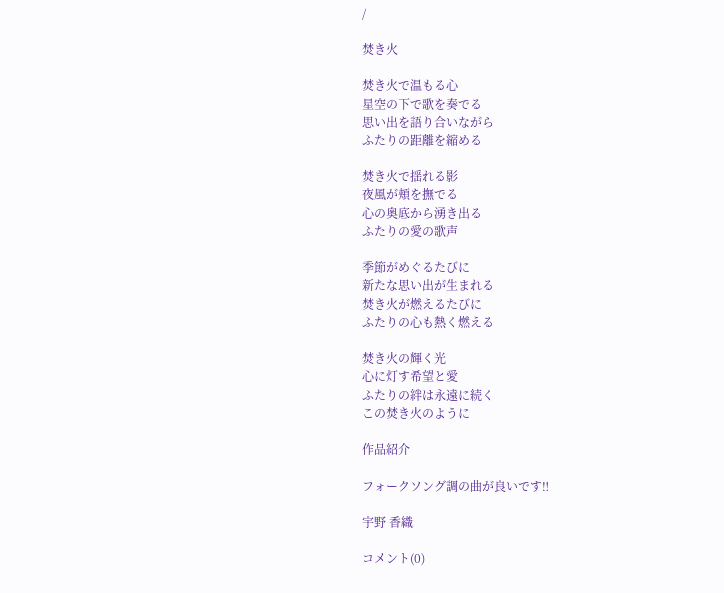/

焚き火

焚き火で温もる心
星空の下で歌を奏でる
思い出を語り合いながら
ふたりの距離を縮める

焚き火で揺れる影
夜風が頬を撫でる
心の奥底から湧き出る
ふたりの愛の歌声

季節がめぐるたびに
新たな思い出が生まれる
焚き火が燃えるたびに
ふたりの心も熱く燃える

焚き火の輝く光
心に灯す希望と愛
ふたりの絆は永遠に続く
この焚き火のように

作品紹介

フォークソング調の曲が良いです‼

宇野 香織

コメント(0)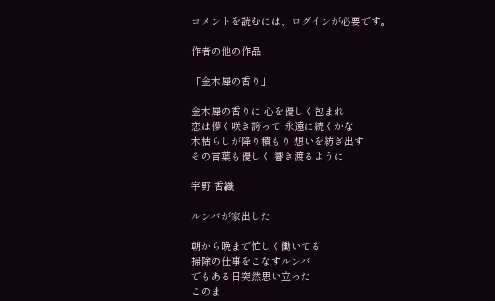コメントを読むには、ログインが必要です。

作者の他の作品

「金木犀の香り」

金木犀の香りに 心を優しく包まれ
恋は儚く咲き誇って 永遠に続くかな
木枯らしが降り積もり 想いを紡ぎ出す
その言葉も優しく 響き渡るように

宇野 香織

ルンバが家出した

朝から晩まで忙しく働いてる
掃除の仕事をこなすルンバ
でもある日突然思い立った
このま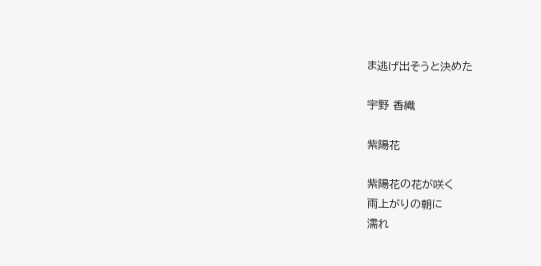ま逃げ出そうと決めた

宇野 香織

紫陽花

紫陽花の花が咲く
雨上がりの朝に
濡れ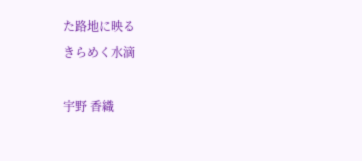た路地に映る
きらめく水滴

宇野 香織